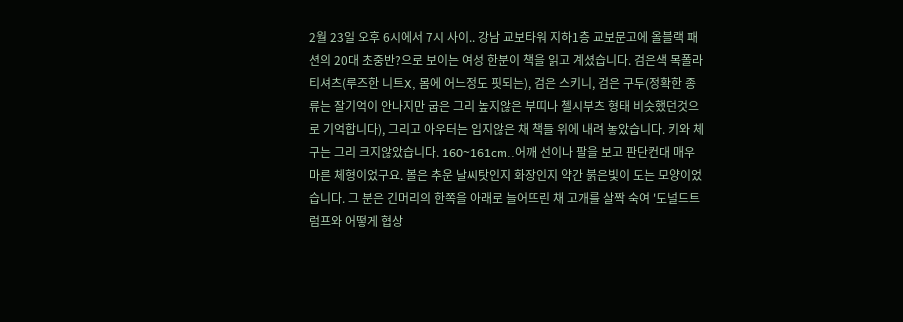2월 23일 오후 6시에서 7시 사이.. 강남 교보타워 지하1층 교보문고에 올블랙 패션의 20대 초중반?으로 보이는 여성 한분이 책을 읽고 계셨습니다. 검은색 목폴라티셔츠(루즈한 니트X, 몸에 어느정도 핏되는), 검은 스키니, 검은 구두(정확한 종류는 잘기억이 안나지만 굽은 그리 높지않은 부띠나 첼시부츠 형태 비슷했던것으로 기억합니다), 그리고 아우터는 입지않은 채 책들 위에 내려 놓았습니다. 키와 체구는 그리 크지않았습니다. 160~161cm..어깨 선이나 팔을 보고 판단컨대 매우 마른 체형이었구요. 볼은 추운 날씨탓인지 화장인지 약간 붉은빛이 도는 모양이었습니다. 그 분은 긴머리의 한쪽을 아래로 늘어뜨린 채 고개를 살짝 숙여 '도널드트럼프와 어떻게 협상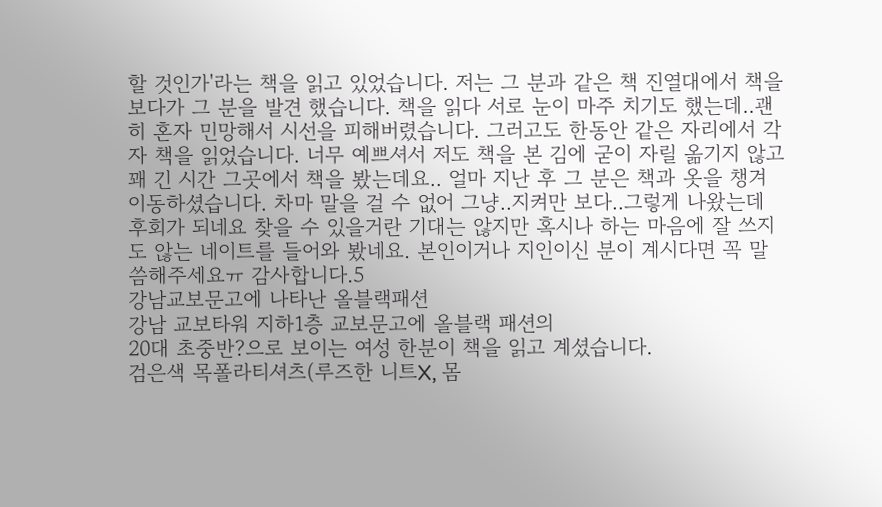할 것인가'라는 책을 읽고 있었습니다. 저는 그 분과 같은 책 진열대에서 책을 보다가 그 분을 발견 했습니다. 책을 읽다 서로 눈이 마주 치기도 했는데..괜히 혼자 민망해서 시선을 피해버렸습니다. 그러고도 한동안 같은 자리에서 각자 책을 읽었습니다. 너무 예쁘셔서 저도 책을 본 김에 굳이 자릴 옮기지 않고 꽤 긴 시간 그곳에서 책을 봤는데요.. 얼마 지난 후 그 분은 책과 옷을 챙겨 이동하셨습니다. 차마 말을 걸 수 없어 그냥..지켜만 보다..그렇게 나왔는데 후회가 되네요 찾을 수 있을거란 기대는 않지만 혹시나 하는 마음에 잘 쓰지도 않는 네이트를 들어와 봤네요. 본인이거나 지인이신 분이 계시다면 꼭 말씀해주세요ㅠ 감사합니다.5
강남교보문고에 나타난 올블랙패션
강남 교보타워 지하1층 교보문고에 올블랙 패션의
20대 초중반?으로 보이는 여성 한분이 책을 읽고 계셨습니다.
검은색 목폴라티셔츠(루즈한 니트X, 몸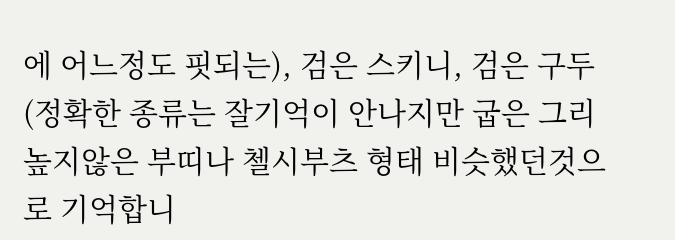에 어느정도 핏되는), 검은 스키니, 검은 구두(정확한 종류는 잘기억이 안나지만 굽은 그리 높지않은 부띠나 첼시부츠 형태 비슷했던것으로 기억합니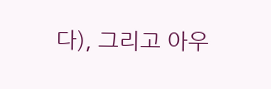다), 그리고 아우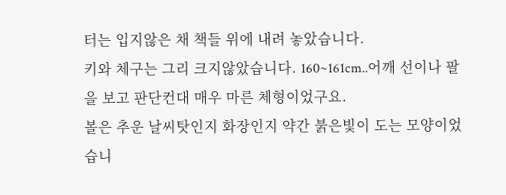터는 입지않은 채 책들 위에 내려 놓았습니다.
키와 체구는 그리 크지않았습니다. 160~161cm..어깨 선이나 팔을 보고 판단컨대 매우 마른 체형이었구요.
볼은 추운 날씨탓인지 화장인지 약간 붉은빛이 도는 모양이었습니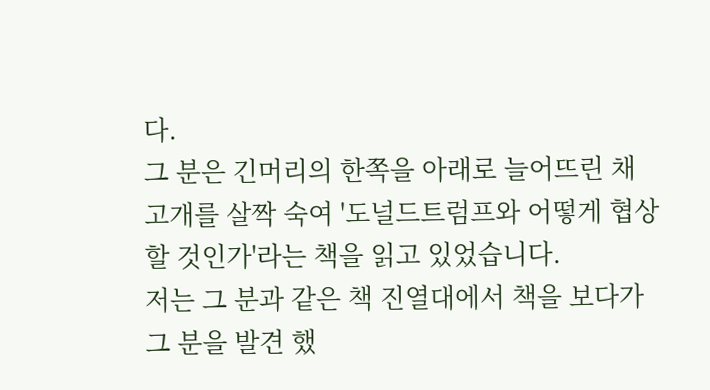다.
그 분은 긴머리의 한쪽을 아래로 늘어뜨린 채 고개를 살짝 숙여 '도널드트럼프와 어떻게 협상할 것인가'라는 책을 읽고 있었습니다.
저는 그 분과 같은 책 진열대에서 책을 보다가 그 분을 발견 했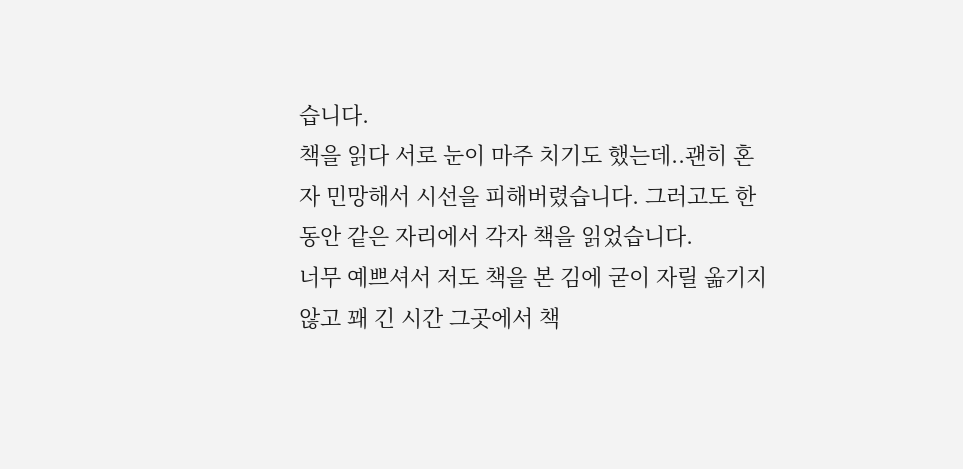습니다.
책을 읽다 서로 눈이 마주 치기도 했는데..괜히 혼자 민망해서 시선을 피해버렸습니다. 그러고도 한동안 같은 자리에서 각자 책을 읽었습니다.
너무 예쁘셔서 저도 책을 본 김에 굳이 자릴 옮기지 않고 꽤 긴 시간 그곳에서 책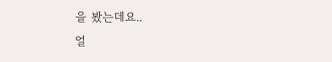을 봤는데요..
얼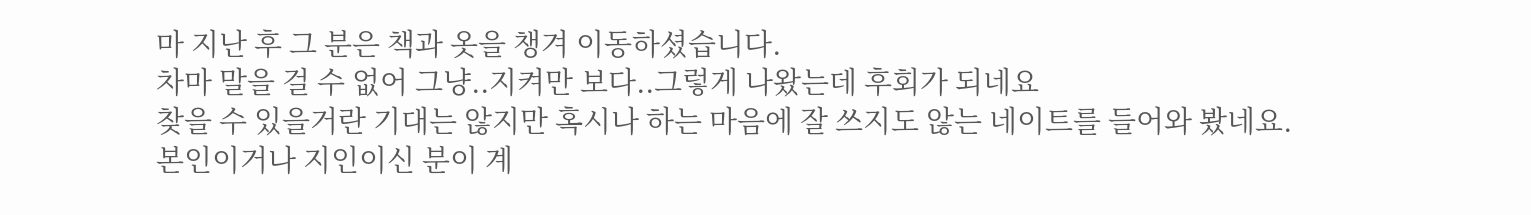마 지난 후 그 분은 책과 옷을 챙겨 이동하셨습니다.
차마 말을 걸 수 없어 그냥..지켜만 보다..그렇게 나왔는데 후회가 되네요
찾을 수 있을거란 기대는 않지만 혹시나 하는 마음에 잘 쓰지도 않는 네이트를 들어와 봤네요.
본인이거나 지인이신 분이 계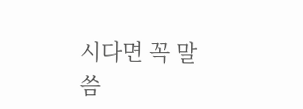시다면 꼭 말씀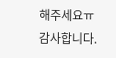해주세요ㅠ
감사합니다.